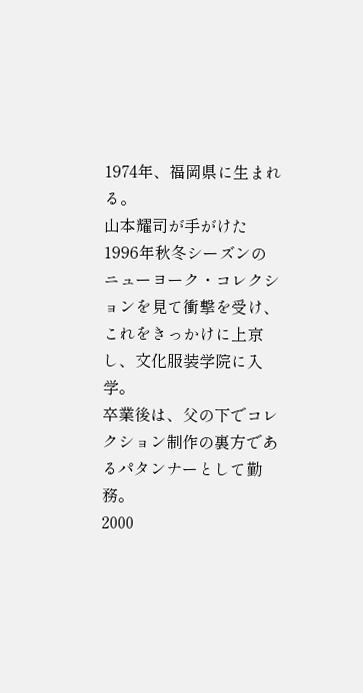1974年、福岡県に生まれる。
山本耀司が手がけた1996年秋冬シーズンのニューヨーク・コレクションを見て衝撃を受け、これをきっかけに上京し、文化服装学院に入学。
卒業後は、父の下でコレクション制作の裏方であるパタンナーとして勤務。
2000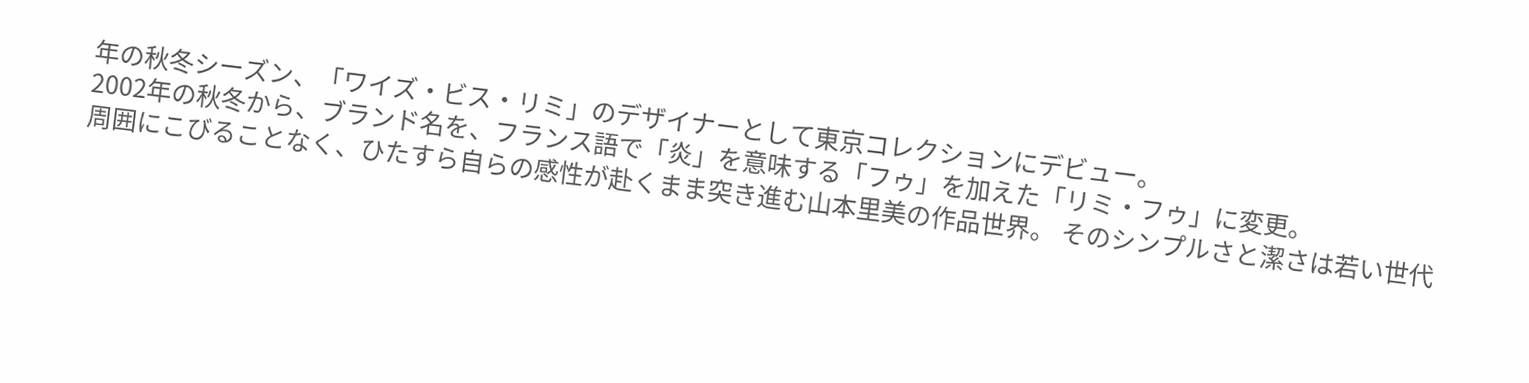年の秋冬シーズン、「ワイズ・ビス・リミ」のデザイナーとして東京コレクションにデビュー。
2002年の秋冬から、ブランド名を、フランス語で「炎」を意味する「フゥ」を加えた「リミ・フゥ」に変更。
周囲にこびることなく、ひたすら自らの感性が赴くまま突き進む山本里美の作品世界。 そのシンプルさと潔さは若い世代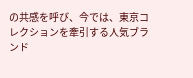の共感を呼び、今では、東京コレクションを牽引する人気ブランド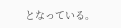となっている。